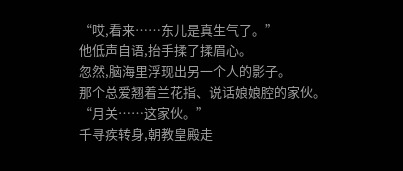“哎,看来……东儿是真生气了。”
他低声自语,抬手揉了揉眉心。
忽然,脑海里浮现出另一个人的影子。
那个总爱翘着兰花指、说话娘娘腔的家伙。
“月关……这家伙。”
千寻疾转身,朝教皇殿走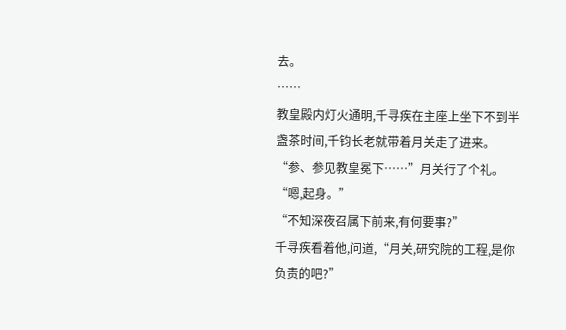去。
……
教皇殿内灯火通明,千寻疾在主座上坐下不到半盏茶时间,千钧长老就带着月关走了进来。
“参、参见教皇冕下……”月关行了个礼。
“嗯,起身。”
“不知深夜召属下前来,有何要事?”
千寻疾看着他,问道,“月关,研究院的工程,是你负责的吧?”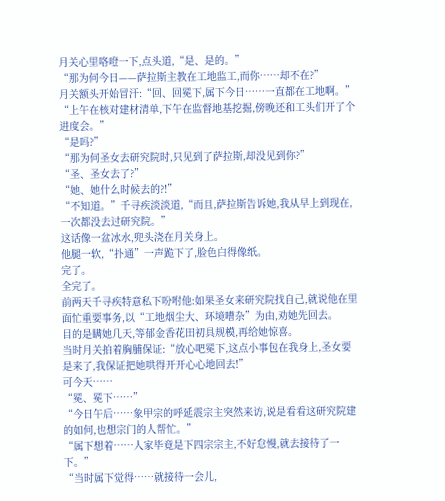月关心里咯噔一下,点头道,“是、是的。”
“那为何今日——萨拉斯主教在工地监工,而你……却不在?”
月关额头开始冒汗:“回、回冕下,属下今日……一直都在工地啊。”
“上午在核对建材清单,下午在监督地基挖掘,傍晚还和工头们开了个进度会。”
“是吗?”
“那为何圣女去研究院时,只见到了萨拉斯,却没见到你?”
“圣、圣女去了?”
“她、她什么时候去的?!”
“不知道。”千寻疾淡淡道,“而且,萨拉斯告诉她,我从早上到现在,一次都没去过研究院。”
这话像一盆冰水,兜头浇在月关身上。
他腿一软,“扑通”一声跪下了,脸色白得像纸。
完了。
全完了。
前两天千寻疾特意私下吩咐他:如果圣女来研究院找自己,就说他在里面忙重要事务,以“工地烟尘大、环境嘈杂”为由,劝她先回去。
目的是瞒她几天,等郁金香花田初具规模,再给她惊喜。
当时月关拍着胸脯保证:“放心吧冕下,这点小事包在我身上,圣女要是来了,我保证把她哄得开开心心地回去!”
可今天……
“冕、冕下……”
“今日午后……象甲宗的呼延震宗主突然来访,说是看看这研究院建的如何,也想宗门的人帮忙。”
“属下想着……人家毕竟是下四宗宗主,不好怠慢,就去接待了一下。”
“当时属下觉得……就接待一会儿,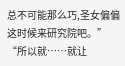总不可能那么巧,圣女偏偏这时候来研究院吧。”
“所以就……就让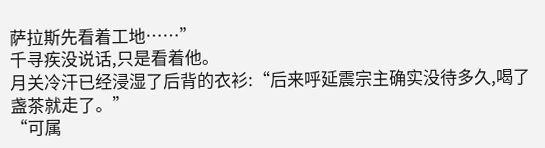萨拉斯先看着工地……”
千寻疾没说话,只是看着他。
月关冷汗已经浸湿了后背的衣衫:“后来呼延震宗主确实没待多久,喝了盏茶就走了。”
“可属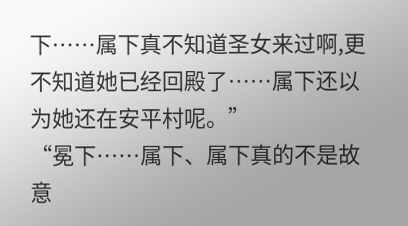下……属下真不知道圣女来过啊,更不知道她已经回殿了……属下还以为她还在安平村呢。”
“冕下……属下、属下真的不是故意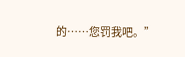的……您罚我吧。”